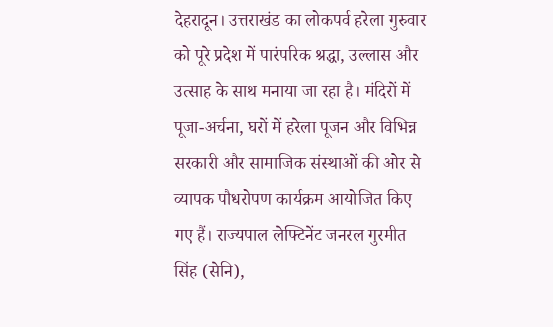देहरादून। उत्तराखंड का लोकपर्व हरेला गुरुवार को पूरे प्रदेश में पारंपरिक श्रद्धा, उल्लास और उत्साह के साथ मनाया जा रहा है। मंदिरों में पूजा-अर्चना, घरों में हरेला पूजन और विभिन्न सरकारी और सामाजिक संस्थाओं की ओर से व्यापक पौधरोपण कार्यक्रम आयोजित किए गए हैं। राज्यपाल लेफ्टिनेंट जनरल गुरमीत सिंह (सेनि),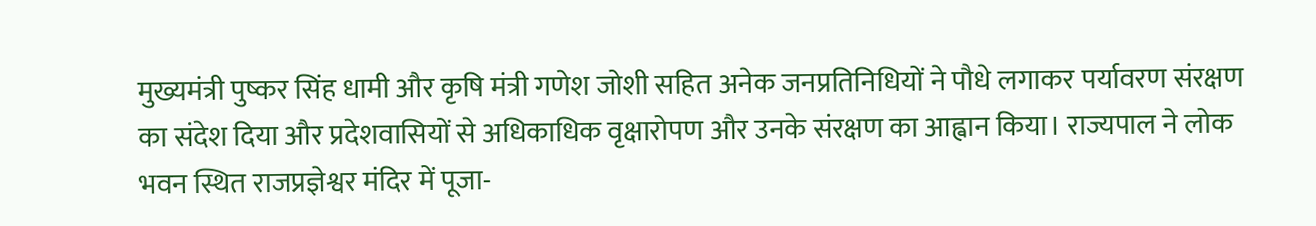मुख्यमंत्री पुष्कर सिंह धामी और कृषि मंत्री गणेश जोशी सहित अनेक जनप्रतिनिधियों ने पौधे लगाकर पर्यावरण संरक्षण का संदेश दिया और प्रदेशवासियों से अधिकाधिक वृक्षारोपण और उनके संरक्षण का आह्वान किया। राज्यपाल ने लोक भवन स्थित राजप्रज्ञेश्वर मंदिर में पूजा-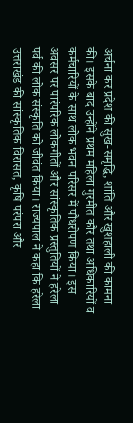अर्चना कर प्रदेश की सुख-समृद्धि, शांति और खुशहाली की कामना की। इसके बाद उन्होंने प्रथम महिला गुरमीत कौर तथा अधिकारियों व कर्मचारियों के साथ लोक भवन परिसर में पौधरोपण किया। इस अवसर पर पारंपरिक लोकगीतों और सांस्कृतिक प्रस्तुतियों ने हरेला पर्व की लोक संस्कृति को जीवंत किया। राज्यपाल ने कहा कि हरेला उत्तराखंड की सांस्कृतिक विरासत, कृषि परंपरा और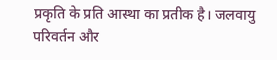प्रकृति के प्रति आस्था का प्रतीक है। जलवायु परिवर्तन और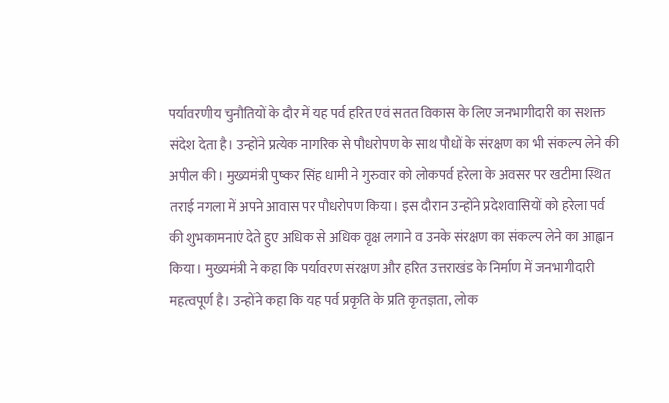पर्यावरणीय चुनौतियों के दौर में यह पर्व हरित एवं सतत विकास के लिए जनभागीदारी का सशक्त संदेश देता है। उन्होंने प्रत्येक नागरिक से पौधरोपण के साथ पौधों के संरक्षण का भी संकल्प लेने की अपील की। मुख्यमंत्री पुष्कर सिंह धामी ने गुरुवार को लोकपर्व हरेला के अवसर पर खटीमा स्थित तराई नगला में अपने आवास पर पौधरोपण किया। इस दौरान उन्होंने प्रदेशवासियों को हरेला पर्व की शुभकामनाएं देते हुए अधिक से अधिक वृक्ष लगाने व उनके संरक्षण का संकल्प लेने का आह्वान किया। मुख्यमंत्री ने कहा कि पर्यावरण संरक्षण और हरित उत्तराखंड के निर्माण में जनभागीदारी महत्वपूर्ण है। उन्होंने कहा कि यह पर्व प्रकृति के प्रति कृतज्ञता, लोक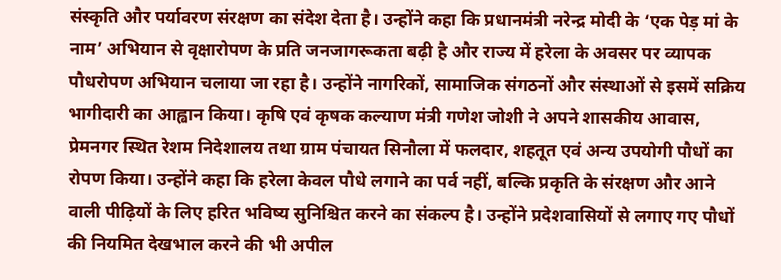संस्कृति और पर्यावरण संरक्षण का संदेश देता है। उन्होंने कहा कि प्रधानमंत्री नरेन्द्र मोदी के ‘एक पेड़ मां के नाम’ अभियान से वृक्षारोपण के प्रति जनजागरूकता बढ़ी है और राज्य में हरेला के अवसर पर व्यापक पौधरोपण अभियान चलाया जा रहा है। उन्होंने नागरिकों, सामाजिक संगठनों और संस्थाओं से इसमें सक्रिय भागीदारी का आह्वान किया। कृषि एवं कृषक कल्याण मंत्री गणेश जोशी ने अपने शासकीय आवास, प्रेमनगर स्थित रेशम निदेशालय तथा ग्राम पंचायत सिनौला में फलदार, शहतूत एवं अन्य उपयोगी पौधों का रोपण किया। उन्होंने कहा कि हरेला केवल पौधे लगाने का पर्व नहीं, बल्कि प्रकृति के संरक्षण और आने वाली पीढ़ियों के लिए हरित भविष्य सुनिश्चित करने का संकल्प है। उन्होंने प्रदेशवासियों से लगाए गए पौधों की नियमित देखभाल करने की भी अपील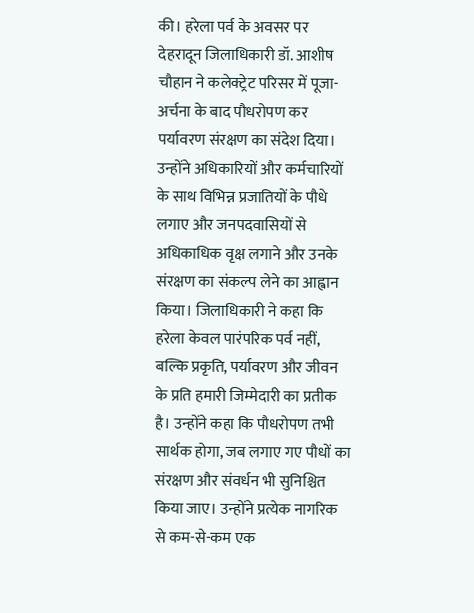की। हरेला पर्व के अवसर पर देहरादून जिलाधिकारी डॉ. आशीष चौहान ने कलेक्ट्रेट परिसर में पूजा-अर्चना के बाद पौधरोपण कर पर्यावरण संरक्षण का संदेश दिया। उन्होंने अधिकारियों और कर्मचारियों के साथ विभिन्न प्रजातियों के पौधे लगाए और जनपदवासियों से अधिकाधिक वृक्ष लगाने और उनके संरक्षण का संकल्प लेने का आह्वान किया। जिलाधिकारी ने कहा कि हरेला केवल पारंपरिक पर्व नहीं, बल्कि प्रकृति, पर्यावरण और जीवन के प्रति हमारी जिम्मेदारी का प्रतीक है। उन्होंने कहा कि पौधरोपण तभी सार्थक होगा, जब लगाए गए पौधों का संरक्षण और संवर्धन भी सुनिश्चित किया जाए। उन्होंने प्रत्येक नागरिक से कम-से-कम एक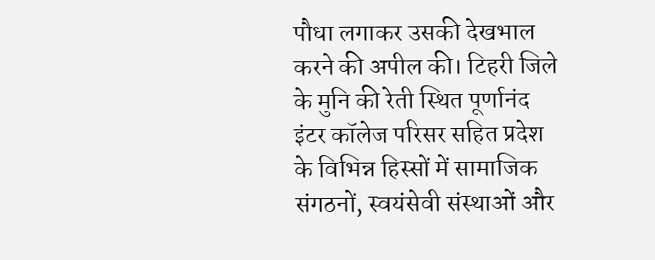पौधा लगाकर उसकी देखभाल करने की अपील की। टिहरी जिले के मुनि की रेती स्थित पूर्णानंद इंटर कॉलेज परिसर सहित प्रदेश के विभिन्न हिस्सों में सामाजिक संगठनों, स्वयंसेवी संस्थाओं और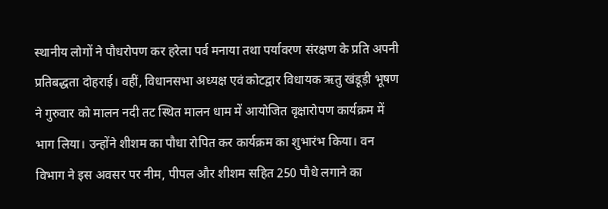स्थानीय लोगों ने पौधरोपण कर हरेला पर्व मनाया तथा पर्यावरण संरक्षण के प्रति अपनी प्रतिबद्धता दोहराई। वहीं, विधानसभा अध्यक्ष एवं कोटद्वार विधायक ऋतु खंडूड़ी भूषण ने गुरुवार को मालन नदी तट स्थित मालन धाम में आयोजित वृक्षारोपण कार्यक्रम में भाग लिया। उन्होंने शीशम का पौधा रोपित कर कार्यक्रम का शुभारंभ किया। वन विभाग ने इस अवसर पर नीम, पीपल और शीशम सहित 250 पौधे लगाने का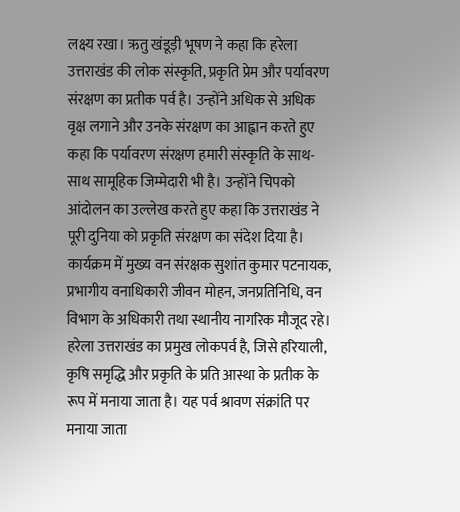लक्ष्य रखा। ऋतु खंडूड़ी भूषण ने कहा कि हरेला उत्तराखंड की लोक संस्कृति, प्रकृति प्रेम और पर्यावरण संरक्षण का प्रतीक पर्व है। उन्होंने अधिक से अधिक वृक्ष लगाने और उनके संरक्षण का आह्वान करते हुए कहा कि पर्यावरण संरक्षण हमारी संस्कृति के साथ-साथ सामूहिक जिम्मेदारी भी है। उन्होंने चिपको आंदोलन का उल्लेख करते हुए कहा कि उत्तराखंड ने पूरी दुनिया को प्रकृति संरक्षण का संदेश दिया है। कार्यक्रम में मुख्य वन संरक्षक सुशांत कुमार पटनायक, प्रभागीय वनाधिकारी जीवन मोहन, जनप्रतिनिधि, वन विभाग के अधिकारी तथा स्थानीय नागरिक मौजूद रहे। हरेला उत्तराखंड का प्रमुख लोकपर्व है, जिसे हरियाली, कृषि समृद्धि और प्रकृति के प्रति आस्था के प्रतीक के रूप में मनाया जाता है। यह पर्व श्रावण संक्रांति पर मनाया जाता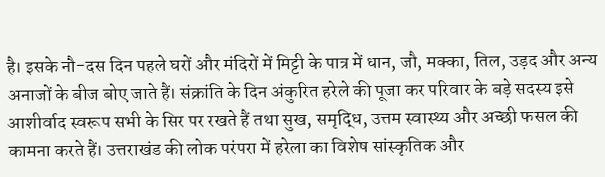है। इसके नौ-दस दिन पहले घरों और मंदिरों में मिट्टी के पात्र में धान, जौ, मक्का, तिल, उड़द और अन्य अनाजों के बीज बोए जाते हैं। संक्रांति के दिन अंकुरित हरेले की पूजा कर परिवार के बड़े सदस्य इसे आशीर्वाद स्वरूप सभी के सिर पर रखते हैं तथा सुख, समृद्धि, उत्तम स्वास्थ्य और अच्छी फसल की कामना करते हैं। उत्तराखंड की लोक परंपरा में हरेला का विशेष सांस्कृतिक और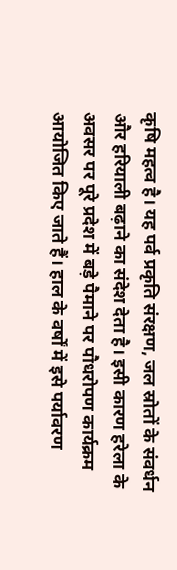कृषि महत्व है। यह पर्व प्रकृति संरक्षण, जल स्रोतों के संवर्धन और हरियाली बढ़ाने का संदेश देता है। इसी कारण हरेला के अवसर पर पूरे प्रदेश में बड़े पैमाने पर पौधरोपण कार्यक्रम आयोजित किए जाते हैं। हाल के वर्षों में इसे पर्यावरण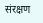संरक्षण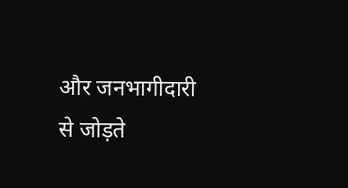और जनभागीदारी से जोड़ते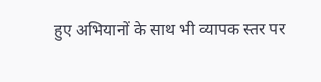हुए अभियानों के साथ भी व्यापक स्तर पर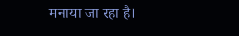मनाया जा रहा है।